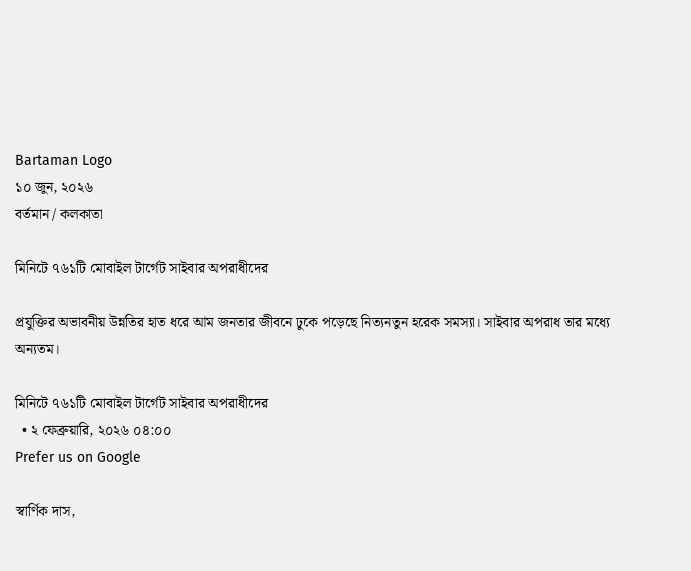Bartaman Logo
১০ জুন, ২০২৬
বর্তমান / কলকাতা

মিনিটে ৭৬১টি মোবাইল টার্গেট সাইবার অপরাধীদের

প্রযুক্তির অভাবনীয় উন্নতির হাত ধরে আম জনতার জীবনে ঢুকে পড়েছে নিত্যনতুন হরেক সমস্যা। সাইবার অপরাধ তার মধ্যে অন্যতম।

মিনিটে ৭৬১টি মোবাইল টার্গেট সাইবার অপরাধীদের
  • ২ ফেব্রুয়ারি, ২০২৬ ০৪:০০
Prefer us on Google

স্বার্ণিক দাস,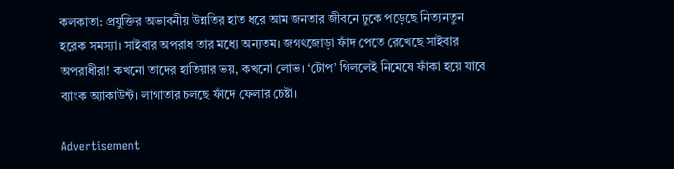কলকাতা: প্রযুক্তির অভাবনীয় উন্নতির হাত ধরে আম জনতার জীবনে ঢুকে পড়েছে নিত্যনতুন হরেক সমস্যা। সাইবার অপরাধ তার মধ্যে অন্যতম। জগৎজোড়া ফাঁদ পেতে রেখেছে সাইবার অপরাধীরা! কখনো তাদের হাতিয়ার ভয়, কখনো লোভ। ‘টোপ’ গিললেই নিমেষে ফাঁকা হয়ে যাবে ব্যাংক অ্যাকাউন্ট। লাগাতার চলছে ফাঁদে ফেলার চেষ্টা।

Advertisement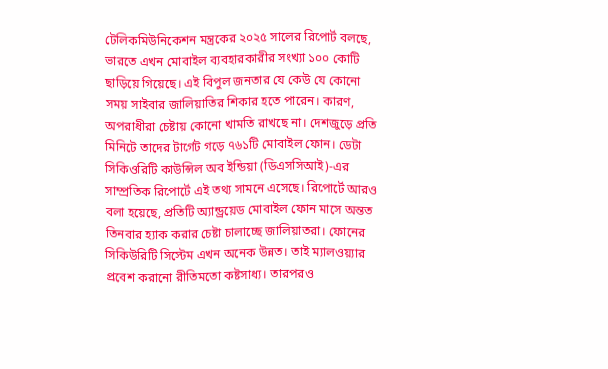টেলিকমিউনিকেশন মন্ত্রকের ২০২৫ সালের রিপোর্ট বলছে, ভারতে এখন মোবাইল ব্যবহারকারীর সংখ্যা ১০০ কোটি ছাড়িয়ে গিয়েছে। এই বিপুল জনতার যে কেউ যে কোনো সময় সাইবার জালিয়াতির শিকার হতে পারেন। কারণ, অপরাধীরা চেষ্টায় কোনো খামতি রাখছে না। দেশজুড়ে প্রতি মিনিটে তাদের টার্গেট গড়ে ৭৬১টি মোবাইল ফোন। ডেটা সিকিওরিটি কাউন্সিল অব ইন্ডিয়া (ডিএসসিআই)-এর সাম্প্রতিক রিপোর্টে এই তথ্য সামনে এসেছে। রিপোর্টে আরও বলা হয়েছে, প্রতিটি অ্যান্ড্রয়েড মোবাইল ফোন মাসে অন্তত তিনবার হ্যাক করার চেষ্টা চালাচ্ছে জালিয়াতরা। ফোনের সিকিউরিটি সিস্টেম এখন অনেক উন্নত। তাই ম্যালওয়্যার প্রবেশ করানো রীতিমতো কষ্টসাধ্য। তারপরও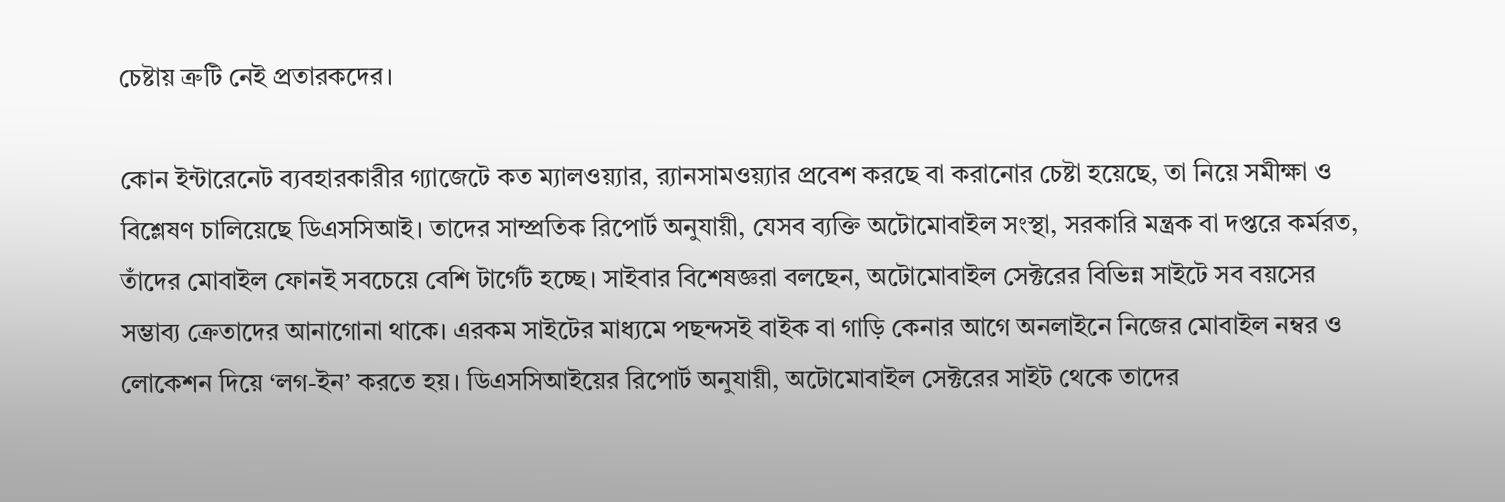চেষ্টায় ত্রুটি নেই প্রতারকদের।

কোন ইন্টারেনেট ব্যবহারকারীর গ্যাজেটে কত ম্যালওয়্যার, র‌্যানসামওয়্যার প্রবেশ করছে বা করানোর চেষ্টা হয়েছে, তা নিয়ে সমীক্ষা ও বিশ্লেষণ চালিয়েছে ডিএসসিআই। তাদের সাম্প্রতিক রিপোর্ট অনুযায়ী, যেসব ব্যক্তি অটোমোবাইল সংস্থা, সরকারি মন্ত্রক বা দপ্তরে কর্মরত, তাঁদের মোবাইল ফোনই সবচেয়ে বেশি টার্গেট হচ্ছে। সাইবার বিশেষজ্ঞরা বলছেন, অটোমোবাইল সেক্টরের বিভিন্ন সাইটে সব বয়সের সম্ভাব্য ক্রেতাদের আনাগোনা থাকে। এরকম সাইটের মাধ্যমে পছন্দসই বাইক বা গাড়ি কেনার আগে অনলাইনে নিজের মোবাইল নম্বর ও লোকেশন দিয়ে ‘লগ-ইন’ করতে হয়। ডিএসসিআইয়ের রিপোর্ট অনুযায়ী, অটোমোবাইল সেক্টরের সাইট থেকে তাদের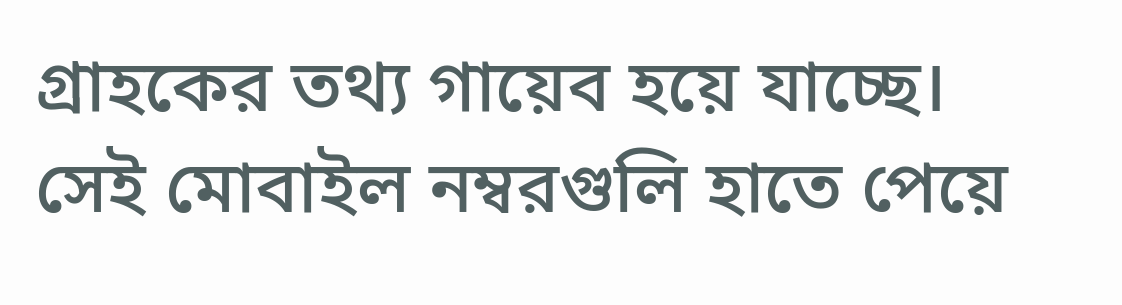গ্রাহকের তথ্য গায়েব হয়ে যাচ্ছে। সেই মোবাইল নম্বরগুলি হাতে পেয়ে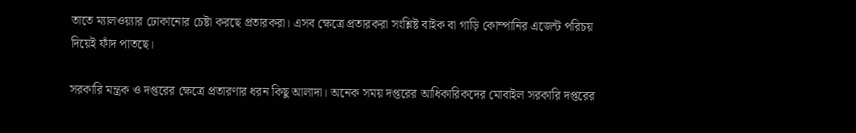তাতে ম্যালওয়্যার ঢোকানোর চেষ্টা করছে প্রতারকরা। এসব ক্ষেত্রে প্রতারকরা সংশ্লিষ্ট বাইক বা গাড়ি কোম্পানির এজেন্ট পরিচয় দিয়েই ফাঁদ পাতছে।

সরকারি মন্ত্রক ও দপ্তরের ক্ষেত্রে প্রতারণার ধরন কিছু আলাদা। অনেক সময় দপ্তরের আধিকারিকদের মোবাইল সরকারি দপ্তরের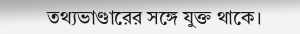তথ্যভাণ্ডারের সঙ্গে যুক্ত থাকে।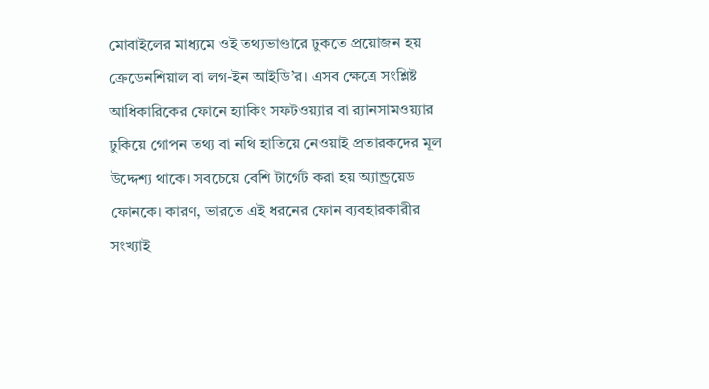মোবাইলের মাধ্যমে ওই তথ্যভাণ্ডারে ঢুকতে প্রয়োজন হয় ক্রেডেনশিয়াল বা লগ-ইন আইডি’র। এসব ক্ষেত্রে সংশ্লিষ্ট আধিকারিকের ফোনে হ্যাকিং সফটওয়্যার বা র‌্যানসামওয়্যার ঢুকিয়ে গোপন তথ্য বা নথি হাতিয়ে নেওয়াই প্রতারকদের মূল উদ্দেশ্য থাকে। সবচেয়ে বেশি টার্গেট করা হয় অ্যান্ড্রয়েড ফোনকে। কারণ, ভারতে এই ধরনের ফোন ব্যবহারকারীর সংখ্যাই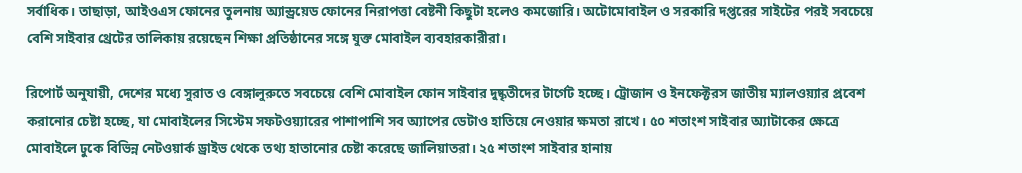সর্বাধিক। তাছাড়া, আইওএস ফোনের তুলনায় অ্যান্ড্রয়েড ফোনের নিরাপত্তা বেষ্টনী কিছুটা হলেও কমজোরি। অটোমোবাইল ও সরকারি দপ্তরের সাইটের পরই সবচেয়ে বেশি সাইবার থ্রেটের তালিকায় রয়েছেন শিক্ষা প্রতিষ্ঠানের সঙ্গে যুক্ত মোবাইল ব্যবহারকারীরা।

রিপোর্ট অনুযায়ী, দেশের মধ্যে সুরাত ও বেঙ্গালুরুতে সবচেয়ে বেশি মোবাইল ফোন সাইবার দুষ্কৃতীদের টার্গেট হচ্ছে। ট্রোজান ও ইনফেক্টরস জাতীয় ম্যালওয়্যার প্রবেশ করানোর চেষ্টা হচ্ছে, যা মোবাইলের সিস্টেম সফটওয়্যারের পাশাপাশি সব অ্যাপের ডেটাও হাতিয়ে নেওয়ার ক্ষমতা রাখে। ৫০ শতাংশ সাইবার অ্যাটাকের ক্ষেত্রে মোবাইলে ঢুকে বিভিন্ন নেটওয়ার্ক ড্রাইভ থেকে তথ্য হাতানোর চেষ্টা করেছে জালিয়াতরা। ২৫ শতাংশ সাইবার হানায়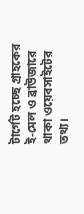টার্গেট হচ্ছে গ্রাহকের ই-মেল ও ব্রাউজারে থাকা ওয়েবসাইটের তথ্য।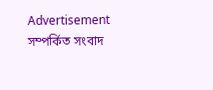Advertisement
সম্পর্কিত সংবাদ